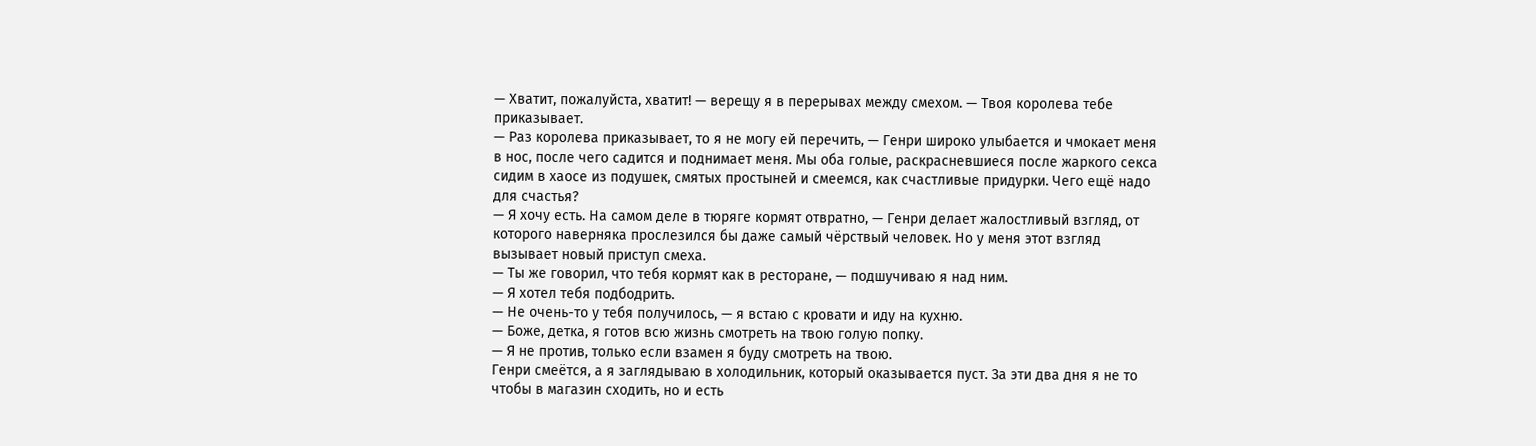— Хватит, пожалуйста, хватит! — верещу я в перерывах между смехом. — Твоя королева тебе приказывает.
— Раз королева приказывает, то я не могу ей перечить, — Генри широко улыбается и чмокает меня в нос, после чего садится и поднимает меня. Мы оба голые, раскрасневшиеся после жаркого секса сидим в хаосе из подушек, смятых простыней и смеемся, как счастливые придурки. Чего ещё надо для счастья?
— Я хочу есть. На самом деле в тюряге кормят отвратно, — Генри делает жалостливый взгляд, от которого наверняка прослезился бы даже самый чёрствый человек. Но у меня этот взгляд вызывает новый приступ смеха.
— Ты же говорил, что тебя кормят как в ресторане, — подшучиваю я над ним.
— Я хотел тебя подбодрить.
— Не очень-то у тебя получилось, — я встаю с кровати и иду на кухню.
— Боже, детка, я готов всю жизнь смотреть на твою голую попку.
— Я не против, только если взамен я буду смотреть на твою.
Генри смеётся, а я заглядываю в холодильник, который оказывается пуст. За эти два дня я не то чтобы в магазин сходить, но и есть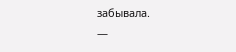забывала.
—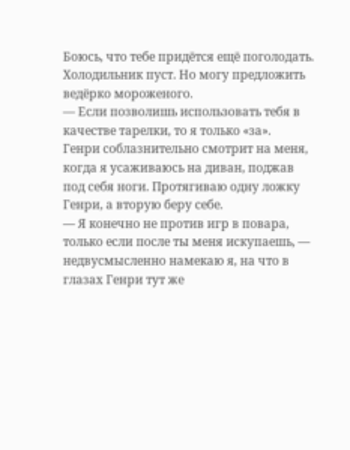Боюсь, что тебе придётся ещё поголодать. Холодильник пуст. Но могу предложить ведёрко мороженого.
— Если позволишь использовать тебя в качестве тарелки, то я только «за».
Генри соблазнительно смотрит на меня, когда я усаживаюсь на диван, поджав под себя ноги. Протягиваю одну ложку Генри, а вторую беру себе.
— Я конечно не против игр в повара, только если после ты меня искупаешь, — недвусмысленно намекаю я, на что в глазах Генри тут же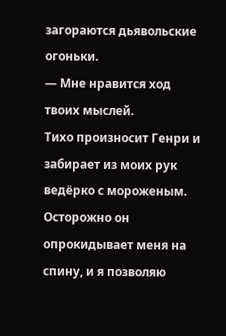загораются дьявольские огоньки.
— Мне нравится ход твоих мыслей.
Тихо произносит Генри и забирает из моих рук ведёрко с мороженым. Осторожно он опрокидывает меня на спину, и я позволяю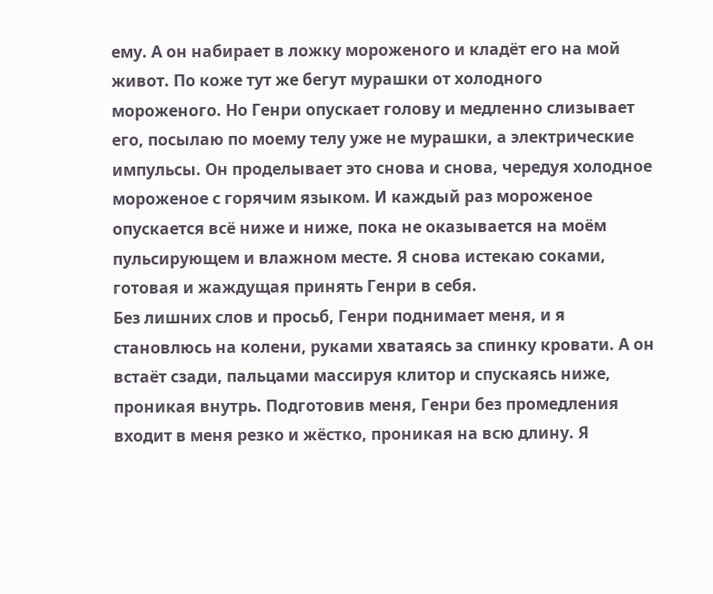ему. А он набирает в ложку мороженого и кладёт его на мой живот. По коже тут же бегут мурашки от холодного мороженого. Но Генри опускает голову и медленно слизывает его, посылаю по моему телу уже не мурашки, а электрические импульсы. Он проделывает это снова и снова, чередуя холодное мороженое с горячим языком. И каждый раз мороженое опускается всё ниже и ниже, пока не оказывается на моём пульсирующем и влажном месте. Я снова истекаю соками, готовая и жаждущая принять Генри в себя.
Без лишних слов и просьб, Генри поднимает меня, и я становлюсь на колени, руками хватаясь за спинку кровати. А он встаёт сзади, пальцами массируя клитор и спускаясь ниже, проникая внутрь. Подготовив меня, Генри без промедления входит в меня резко и жёстко, проникая на всю длину. Я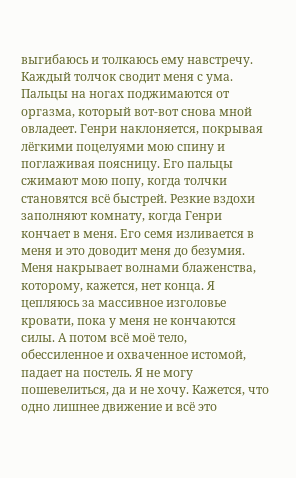выгибаюсь и толкаюсь ему навстречу. Каждый толчок сводит меня с ума. Пальцы на ногах поджимаются от оргазма, который вот-вот снова мной овладеет. Генри наклоняется, покрывая лёгкими поцелуями мою спину и поглаживая поясницу. Его пальцы сжимают мою попу, когда толчки становятся всё быстрей. Резкие вздохи заполняют комнату, когда Генри кончает в меня. Его семя изливается в меня и это доводит меня до безумия. Меня накрывает волнами блаженства, которому, кажется, нет конца. Я цепляюсь за массивное изголовье кровати, пока у меня не кончаются силы. А потом всё моё тело, обессиленное и охваченное истомой, падает на постель. Я не могу пошевелиться, да и не хочу. Кажется, что одно лишнее движение и всё это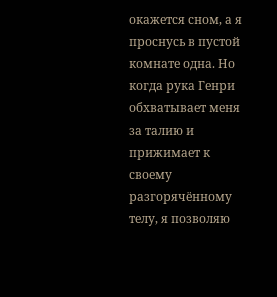окажется сном, а я проснусь в пустой комнате одна. Но когда рука Генри обхватывает меня за талию и прижимает к своему разгорячённому телу, я позволяю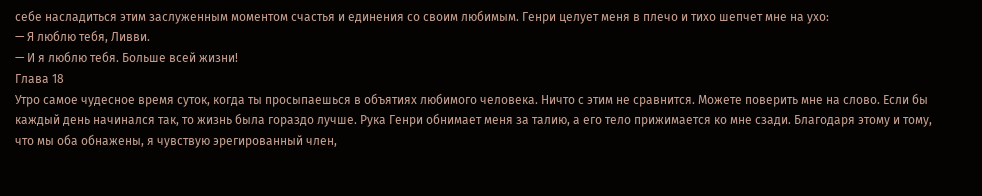себе насладиться этим заслуженным моментом счастья и единения со своим любимым. Генри целует меня в плечо и тихо шепчет мне на ухо:
— Я люблю тебя, Ливви.
— И я люблю тебя. Больше всей жизни!
Глава 18
Утро самое чудесное время суток, когда ты просыпаешься в объятиях любимого человека. Ничто с этим не сравнится. Можете поверить мне на слово. Если бы каждый день начинался так, то жизнь была гораздо лучше. Рука Генри обнимает меня за талию, а его тело прижимается ко мне сзади. Благодаря этому и тому, что мы оба обнажены, я чувствую эрегированный член,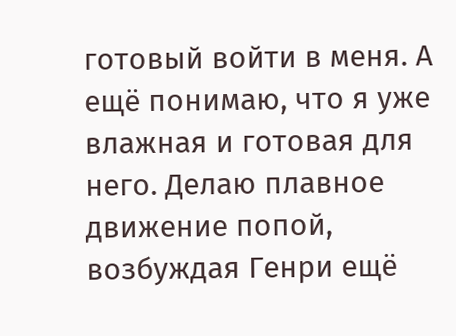готовый войти в меня. А ещё понимаю, что я уже влажная и готовая для него. Делаю плавное движение попой, возбуждая Генри ещё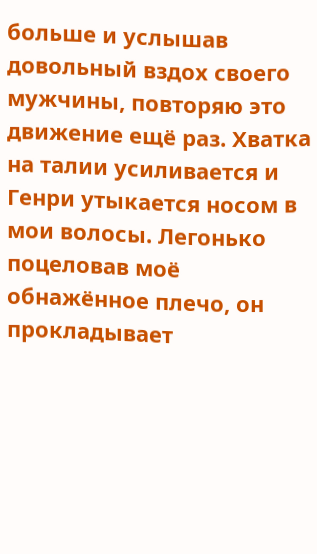больше и услышав довольный вздох своего мужчины, повторяю это движение ещё раз. Хватка на талии усиливается и Генри утыкается носом в мои волосы. Легонько поцеловав моё обнажённое плечо, он прокладывает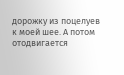дорожку из поцелуев к моей шее. А потом отодвигается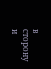в сторону и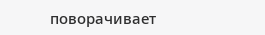поворачивает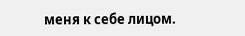меня к себе лицом.